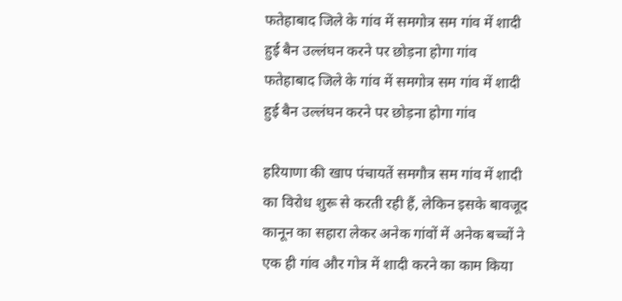फतेहाबाद जिले के गांव में समगोत्र सम गांव में शादी हुई बैन उल्लंघन करने पर छोड़ना होगा गांव
फतेहाबाद जिले के गांव में समगोत्र सम गांव में शादी हुई बैन उल्लंघन करने पर छोड़ना होगा गांव

हरियाणा की खाप पंचायतें समगौत्र सम गांव में शादी का विरोध शुरू से करती रही हैं, लेकिन इसके बावजूद कानून का सहारा लेकर अनेक गांवों में अनेक बच्चों ने एक ही गांव और गोत्र में शादी करने का काम किया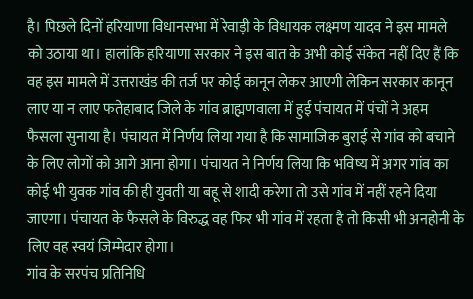है। पिछले दिनों हरियाणा विधानसभा में रेवाड़ी के विधायक लक्ष्मण यादव ने इस मामले को उठाया था। हालांकि हरियाणा सरकार ने इस बात के अभी कोई संकेत नहीं दिए हैं कि वह इस मामले में उत्तराखंड की तर्ज पर कोई कानून लेकर आएगी लेकिन सरकार कानून लाए या न लाए फतेहाबाद जिले के गांव ब्राह्मणवाला में हुई पंचायत में पंचों ने अहम फैसला सुनाया है। पंचायत में निर्णय लिया गया है कि सामाजिक बुराई से गांव को बचाने के लिए लोगों को आगे आना होगा। पंचायत ने निर्णय लिया कि भविष्य में अगर गांव का कोई भी युवक गांव की ही युवती या बहू से शादी करेगा तो उसे गांव में नहीं रहने दिया जाएगा। पंचायत के फैसले के विरुद्ध वह फिर भी गांव में रहता है तो किसी भी अनहोनी के लिए वह स्वयं जिम्मेदार होगा।
गांव के सरपंच प्रतिनिधि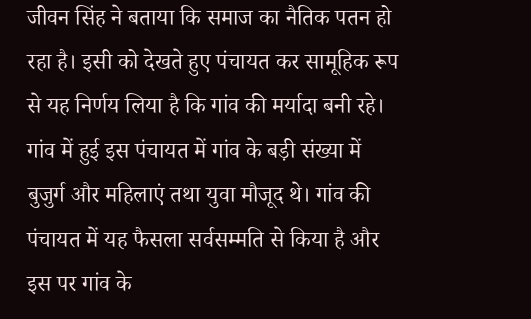जीवन सिंह ने बताया कि समाज का नैतिक पतन हो रहा है। इसी को देखते हुए पंचायत कर सामूहिक रूप से यह निर्णय लिया है कि गांव की मर्यादा बनी रहे। गांव में हुई इस पंचायत में गांव के बड़ी संख्या में बुजुर्ग और महिलाएं तथा युवा मौजूद थे। गांव की पंचायत में यह फैसला सर्वसम्मति से किया है और इस पर गांव के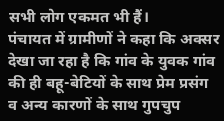सभी लोग एकमत भी हैं।
पंचायत में ग्रामीणों ने कहा कि अक्सर देखा जा रहा है कि गांव के युवक गांव की ही बहू-बेटियों के साथ प्रेम प्रसंग व अन्य कारणों के साथ गुपचुप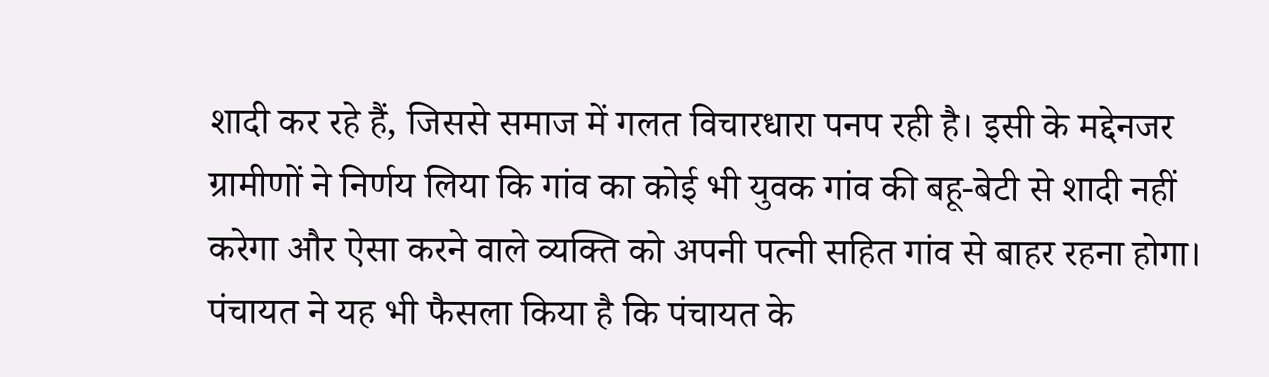शादी कर रहे हैं, जिससे समाज में गलत विचारधारा पनप रही है। इसी के मद्देनजर ग्रामीणों ने निर्णय लिया कि गांव का कोई भी युवक गांव की बहू-बेटी से शादी नहीं करेगा और ऐसा करने वाले व्यक्ति को अपनी पत्नी सहित गांव से बाहर रहना होगा।
पंचायत ने यह भी फैसला किया है कि पंचायत के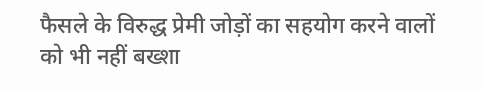फैसले के विरुद्ध प्रेमी जोड़ों का सहयोग करने वालों को भी नहीं बख्शा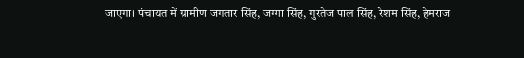जाएगा। पंचायत में ग्रामीण जगतार सिंह, जग्गा सिंह, गुरतेज पाल सिंह, रेशम सिंह, हेमराज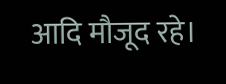आदि मौजूद रहे।